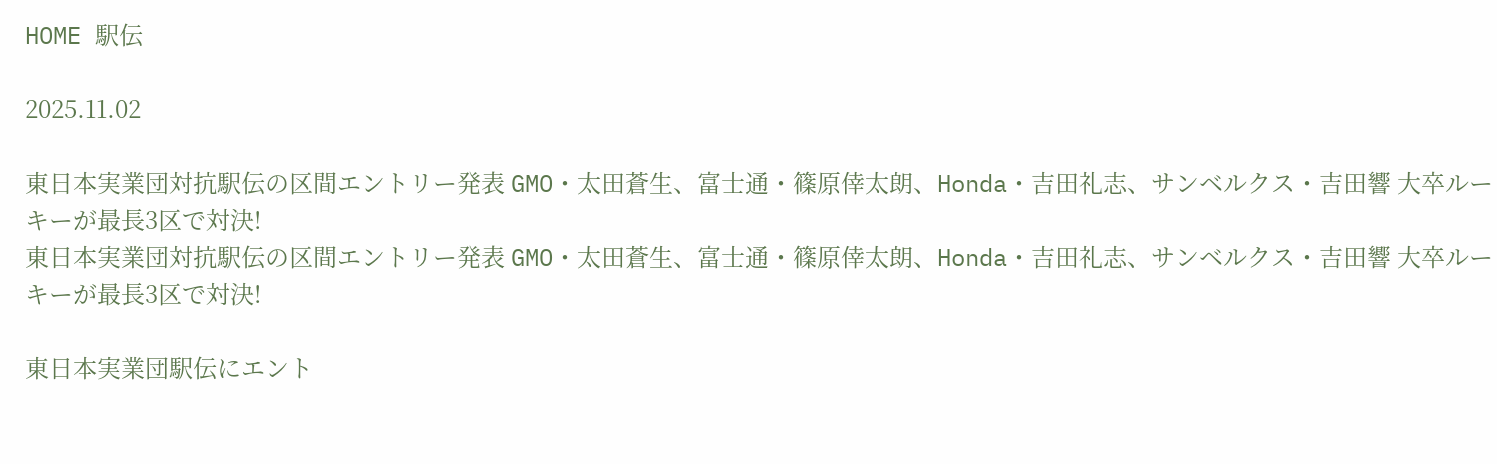HOME 駅伝

2025.11.02

東日本実業団対抗駅伝の区間エントリー発表 GMO・太田蒼生、富士通・篠原倖太朗、Honda・吉田礼志、サンベルクス・吉田響 大卒ルーキーが最長3区で対決!
東日本実業団対抗駅伝の区間エントリー発表 GMO・太田蒼生、富士通・篠原倖太朗、Honda・吉田礼志、サンベルクス・吉田響 大卒ルーキーが最長3区で対決!

東日本実業団駅伝にエント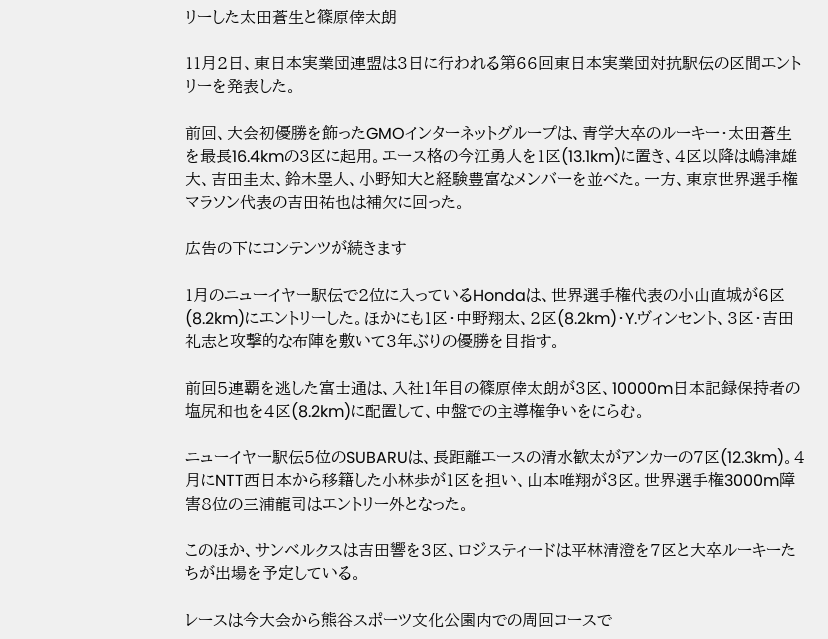リーした太田蒼生と篠原倖太朗

11月2日、東日本実業団連盟は3日に行われる第66回東日本実業団対抗駅伝の区間エントリーを発表した。

前回、大会初優勝を飾ったGMOインターネットグループは、青学大卒のルーキー・太田蒼生を最長16.4kmの3区に起用。エース格の今江勇人を1区(13.1km)に置き、4区以降は嶋津雄大、吉田圭太、鈴木塁人、小野知大と経験豊富なメンバーを並べた。一方、東京世界選手権マラソン代表の吉田祐也は補欠に回った。

広告の下にコンテンツが続きます

1月のニューイヤー駅伝で2位に入っているHondaは、世界選手権代表の小山直城が6区(8.2km)にエントリーした。ほかにも1区・中野翔太、2区(8.2km)・Y.ヴィンセント、3区・吉田礼志と攻撃的な布陣を敷いて3年ぶりの優勝を目指す。

前回5連覇を逃した富士通は、入社1年目の篠原倖太朗が3区、10000m日本記録保持者の塩尻和也を4区(8.2km)に配置して、中盤での主導権争いをにらむ。

ニューイヤー駅伝5位のSUBARUは、長距離エースの清水歓太がアンカーの7区(12.3km)。4月にNTT西日本から移籍した小林歩が1区を担い、山本唯翔が3区。世界選手権3000m障害8位の三浦龍司はエントリー外となった。

このほか、サンベルクスは吉田響を3区、ロジスティードは平林清澄を7区と大卒ルーキーたちが出場を予定している。

レースは今大会から熊谷スポーツ文化公園内での周回コースで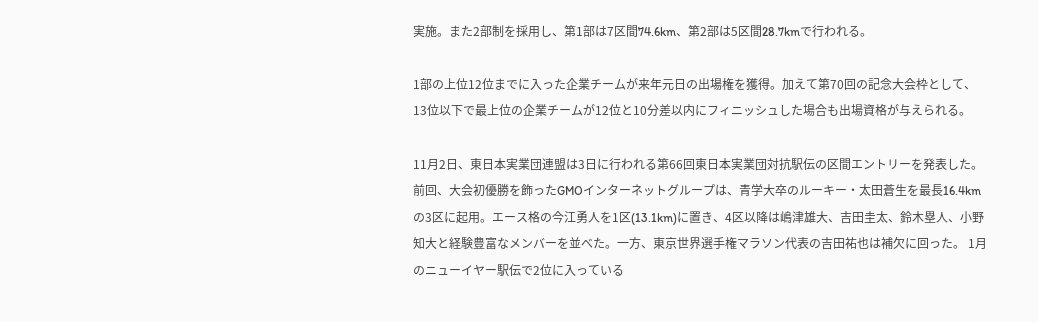実施。また2部制を採用し、第1部は7区間74.6km、第2部は5区間28.7kmで行われる。

1部の上位12位までに入った企業チームが来年元日の出場権を獲得。加えて第70回の記念大会枠として、13位以下で最上位の企業チームが12位と10分差以内にフィニッシュした場合も出場資格が与えられる。

11月2日、東日本実業団連盟は3日に行われる第66回東日本実業団対抗駅伝の区間エントリーを発表した。 前回、大会初優勝を飾ったGMOインターネットグループは、青学大卒のルーキー・太田蒼生を最長16.4kmの3区に起用。エース格の今江勇人を1区(13.1km)に置き、4区以降は嶋津雄大、吉田圭太、鈴木塁人、小野知大と経験豊富なメンバーを並べた。一方、東京世界選手権マラソン代表の吉田祐也は補欠に回った。 1月のニューイヤー駅伝で2位に入っている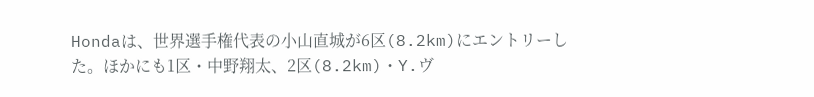Hondaは、世界選手権代表の小山直城が6区(8.2km)にエントリーした。ほかにも1区・中野翔太、2区(8.2km)・Y.ヴ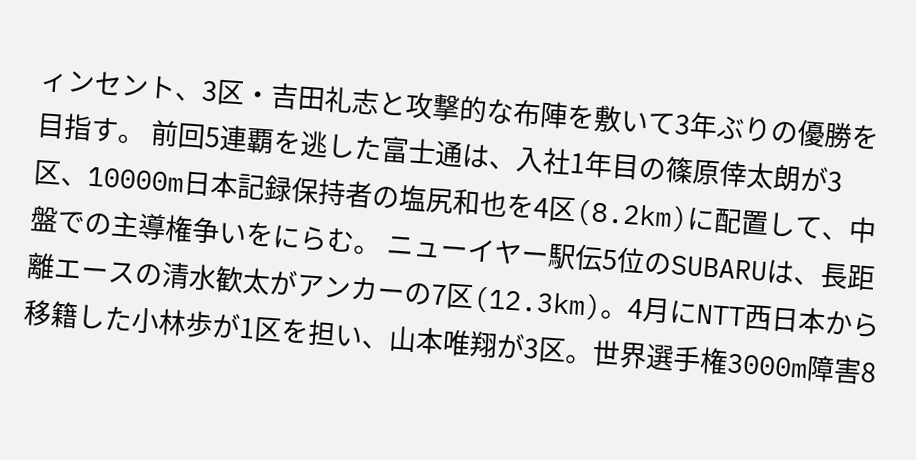ィンセント、3区・吉田礼志と攻撃的な布陣を敷いて3年ぶりの優勝を目指す。 前回5連覇を逃した富士通は、入社1年目の篠原倖太朗が3区、10000m日本記録保持者の塩尻和也を4区(8.2km)に配置して、中盤での主導権争いをにらむ。 ニューイヤー駅伝5位のSUBARUは、長距離エースの清水歓太がアンカーの7区(12.3km)。4月にNTT西日本から移籍した小林歩が1区を担い、山本唯翔が3区。世界選手権3000m障害8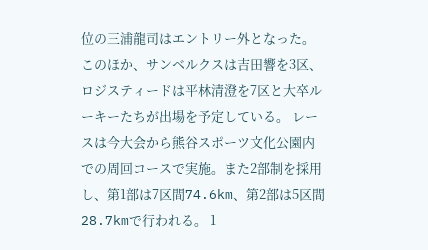位の三浦龍司はエントリー外となった。 このほか、サンベルクスは吉田響を3区、ロジスティードは平林清澄を7区と大卒ルーキーたちが出場を予定している。 レースは今大会から熊谷スポーツ文化公園内での周回コースで実施。また2部制を採用し、第1部は7区間74.6km、第2部は5区間28.7kmで行われる。 1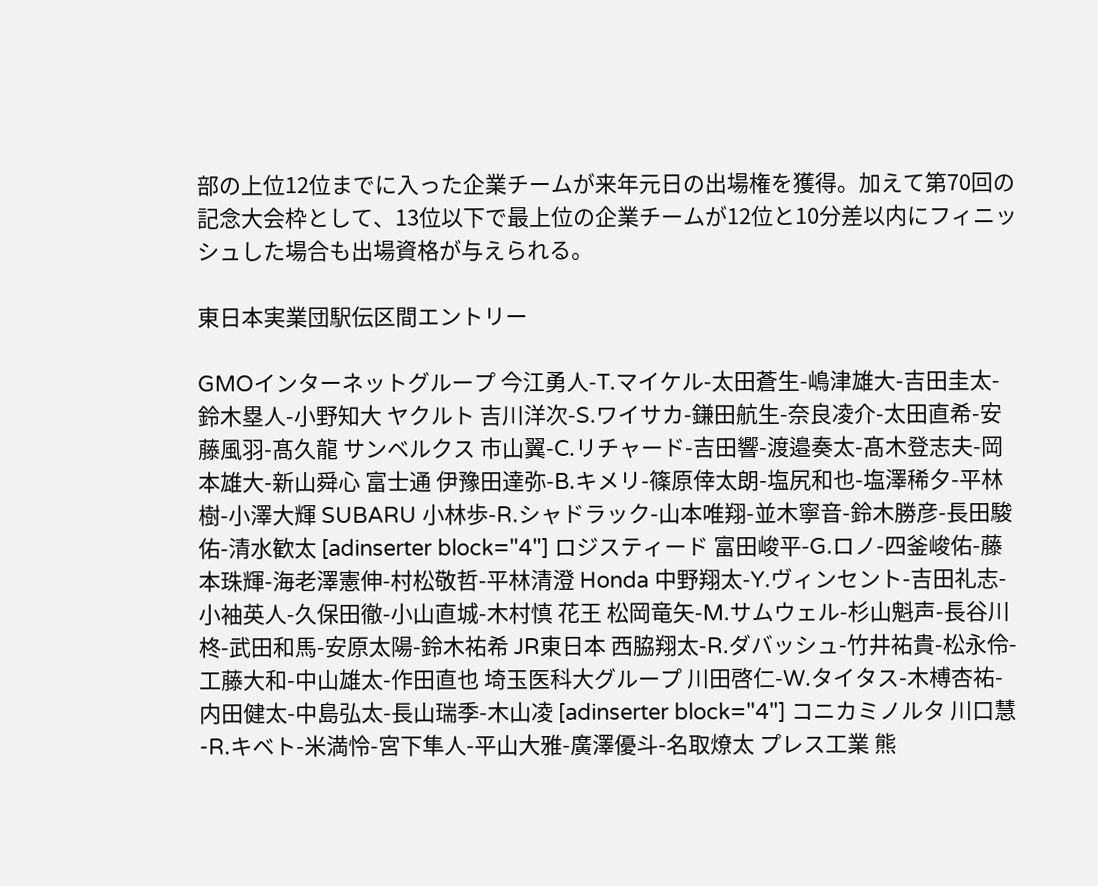部の上位12位までに入った企業チームが来年元日の出場権を獲得。加えて第70回の記念大会枠として、13位以下で最上位の企業チームが12位と10分差以内にフィニッシュした場合も出場資格が与えられる。

東日本実業団駅伝区間エントリー

GMOインターネットグループ 今江勇人-T.マイケル-太田蒼生-嶋津雄大-吉田圭太-鈴木塁人-小野知大 ヤクルト 吉川洋次-S.ワイサカ-鎌田航生-奈良凌介-太田直希-安藤風羽-髙久龍 サンベルクス 市山翼-C.リチャード-吉田響-渡邉奏太-髙木登志夫-岡本雄大-新山舜心 富士通 伊豫田達弥-B.キメリ-篠原倖太朗-塩尻和也-塩澤稀夕-平林樹-小澤大輝 SUBARU 小林歩-R.シャドラック-山本唯翔-並木寧音-鈴木勝彦-長田駿佑-清水歓太 [adinserter block="4"] ロジスティード 富田峻平-G.ロノ-四釜峻佑-藤本珠輝-海老澤憲伸-村松敬哲-平林清澄 Honda 中野翔太-Y.ヴィンセント-吉田礼志-小袖英人-久保田徹-小山直城-木村慎 花王 松岡竜矢-M.サムウェル-杉山魁声-長谷川柊-武田和馬-安原太陽-鈴木祐希 JR東日本 西脇翔太-R.ダバッシュ-竹井祐貴-松永伶-工藤大和-中山雄太-作田直也 埼玉医科大グループ 川田啓仁-W.タイタス-木榑杏祐-内田健太-中島弘太-長山瑞季-木山凌 [adinserter block="4"] コニカミノルタ 川口慧-R.キベト-米満怜-宮下隼人-平山大雅-廣澤優斗-名取燎太 プレス工業 熊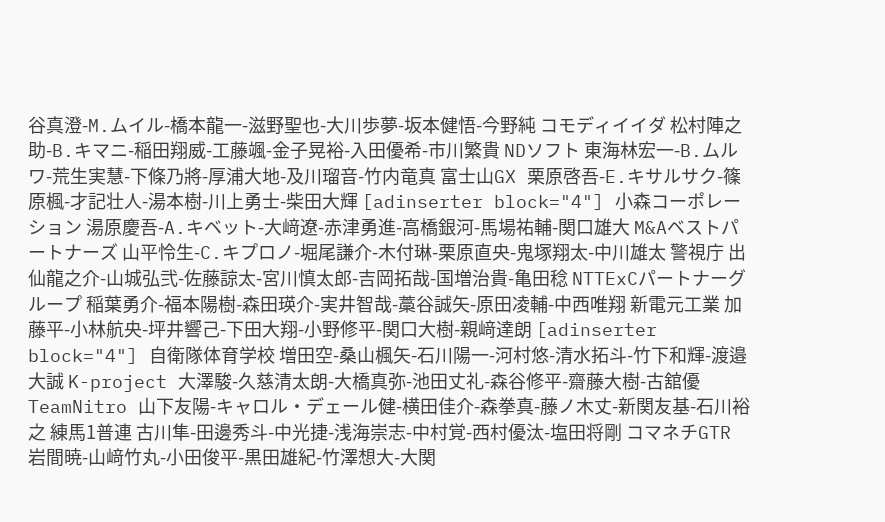谷真澄-M.ムイル-橋本龍一-滋野聖也-大川歩夢-坂本健悟-今野純 コモディイイダ 松村陣之助-B.キマニ-稲田翔威-工藤颯-金子晃裕-入田優希-市川繁貴 NDソフト 東海林宏一-B.ムルワ-荒生実慧-下條乃將-厚浦大地-及川瑠音-竹内竜真 富士山GX 栗原啓吾-E.キサルサク-篠原楓-才記壮人-湯本樹-川上勇士-柴田大輝 [adinserter block="4"] 小森コーポレーション 湯原慶吾-A.キベット-大﨑遼-赤津勇進-高橋銀河-馬場祐輔-関口雄大 M&Aベストパートナーズ 山平怜生-C.キプロノ-堀尾謙介-木付琳-栗原直央-鬼塚翔太-中川雄太 警視庁 出仙龍之介-山城弘弐-佐藤諒太-宮川慎太郎-吉岡拓哉-国増治貴-亀田稔 NTTExCパートナーグループ 稲葉勇介-福本陽樹-森田瑛介-実井智哉-藁谷誠矢-原田凌輔-中西唯翔 新電元工業 加藤平-小林航央-坪井響己-下田大翔-小野修平-関口大樹-親﨑達朗 [adinserter block="4"] 自衛隊体育学校 増田空-桑山楓矢-石川陽一-河村悠-清水拓斗-竹下和輝-渡邉大誠 K-project 大澤駿-久慈清太朗-大橋真弥-池田丈礼-森谷修平-齋藤大樹-古舘優 TeamNitro 山下友陽-キャロル・デェール健-横田佳介-森拳真-藤ノ木丈-新関友基-石川裕之 練馬1普連 古川隼-田邊秀斗-中光捷-浅海崇志-中村覚-西村優汰-塩田将剛 コマネチGTR 岩間暁-山﨑竹丸-小田俊平-黒田雄紀-竹澤想大-大関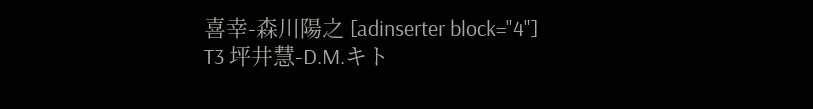喜幸-森川陽之 [adinserter block="4"] T3 坪井慧-D.M.キト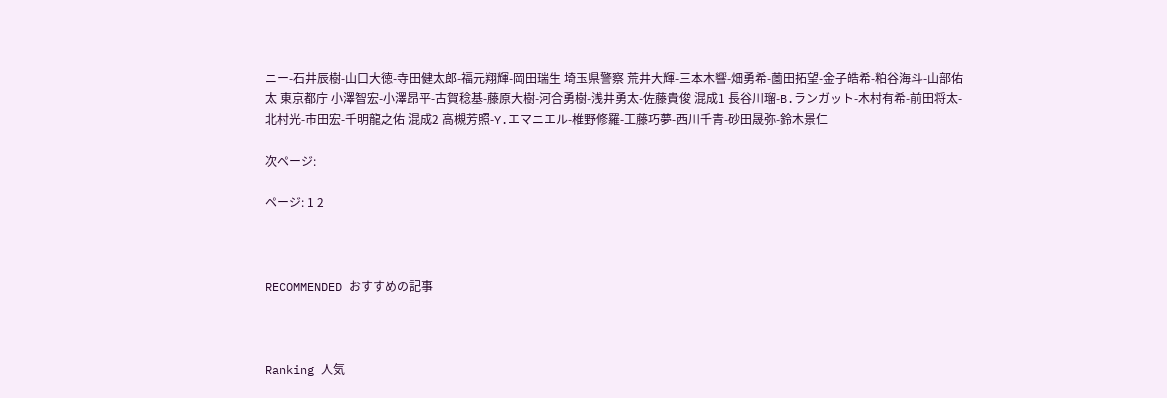ニー-石井辰樹-山口大徳-寺田健太郎-福元翔輝-岡田瑞生 埼玉県警察 荒井大輝-三本木響-畑勇希-薗田拓望-金子皓希-粕谷海斗-山部佑太 東京都庁 小澤智宏-小澤昂平-古賀稔基-藤原大樹-河合勇樹-浅井勇太-佐藤貴俊 混成1 長谷川瑠-B.ランガット-木村有希-前田将太-北村光-市田宏-千明龍之佑 混成2 高槻芳照-Y.エマニエル-椎野修羅-工藤巧夢-西川千青-砂田晟弥-鈴木景仁

次ページ:

ページ: 1 2



RECOMMENDED おすすめの記事



Ranking 人気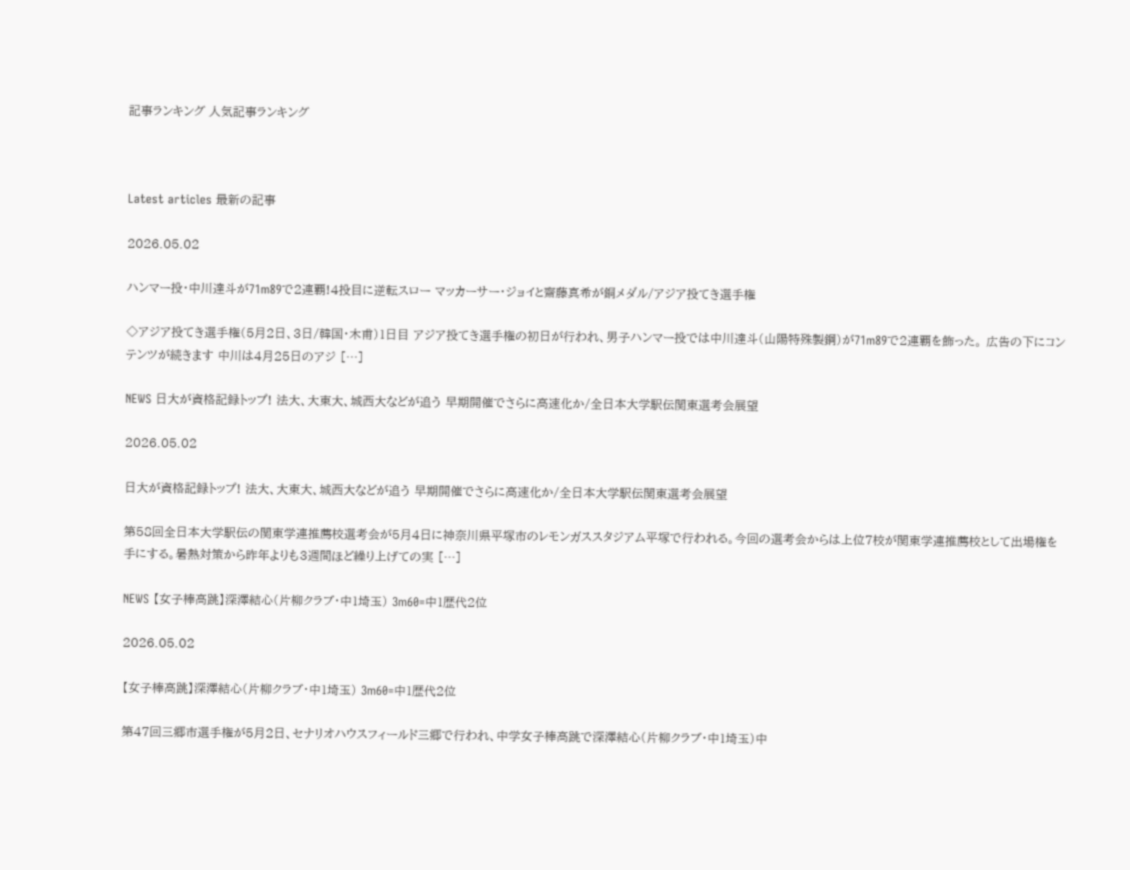記事ランキング 人気記事ランキング



Latest articles 最新の記事

2026.05.02

ハンマー投・中川達斗が71m89で2連覇!4投目に逆転スロー マッカーサー・ジョイと齋藤真希が銅メダル/アジア投てき選手権

◇アジア投てき選手権(5月2日、3日/韓国・木甫)1日目 アジア投てき選手権の初日が行われ、男子ハンマー投では中川達斗(山陽特殊製鋼)が71m89で2連覇を飾った。 広告の下にコンテンツが続きます 中川は4月25日のアジ […]

NEWS 日大が資格記録トップ! 法大、大東大、城西大などが追う 早期開催でさらに高速化か/全日本大学駅伝関東選考会展望

2026.05.02

日大が資格記録トップ! 法大、大東大、城西大などが追う 早期開催でさらに高速化か/全日本大学駅伝関東選考会展望

第58回全日本大学駅伝の関東学連推薦校選考会が5月4日に神奈川県平塚市のレモンガススタジアム平塚で行われる。今回の選考会からは上位7校が関東学連推薦校として出場権を手にする。暑熱対策から昨年よりも3週間ほど繰り上げての実 […]

NEWS 【女子棒高跳】深澤結心(片柳クラブ・中1埼玉) 3m60=中1歴代2位

2026.05.02

【女子棒高跳】深澤結心(片柳クラブ・中1埼玉) 3m60=中1歴代2位

第47回三郷市選手権が5月2日、セナリオハウスフィールド三郷で行われ、中学女子棒高跳で深澤結心(片柳クラブ・中1埼玉)中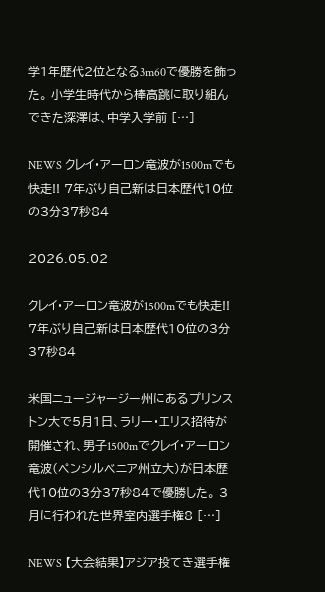学1年歴代2位となる3m60で優勝を飾った。 小学生時代から棒高跳に取り組んできた深澤は、中学入学前 […]

NEWS クレイ・アーロン竜波が1500mでも快走!! 7年ぶり自己新は日本歴代10位の3分37秒84

2026.05.02

クレイ・アーロン竜波が1500mでも快走!! 7年ぶり自己新は日本歴代10位の3分37秒84

米国ニュージャージー州にあるプリンストン大で5月1日、ラリー・エリス招待が開催され、男子1500mでクレイ・アーロン竜波(ペンシルベニア州立大)が日本歴代10位の3分37秒84で優勝した。 3月に行われた世界室内選手権8 […]

NEWS 【大会結果】アジア投てき選手権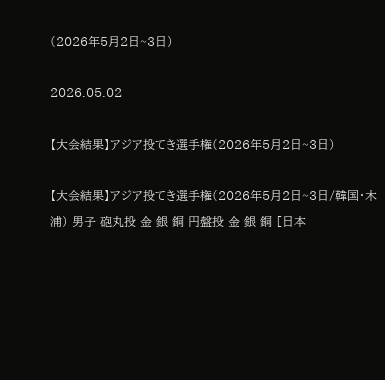(2026年5月2日~3日)

2026.05.02

【大会結果】アジア投てき選手権(2026年5月2日~3日)

【大会結果】アジア投てき選手権(2026年5月2日~3日/韓国・木浦) 男子 砲丸投 金 銀 銅 円盤投 金 銀 銅 [日本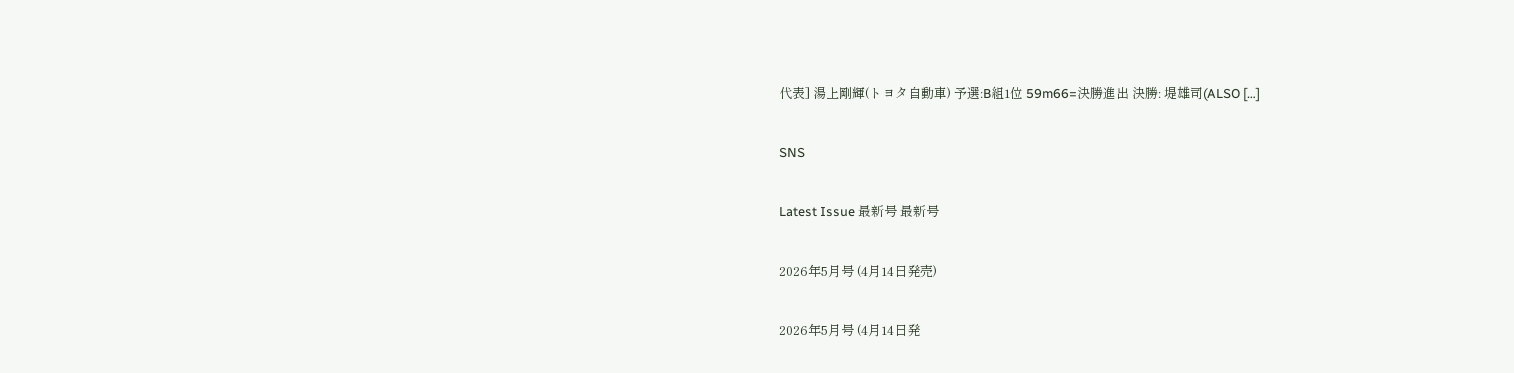代表] 湯上剛輝(トヨタ自動車) 予選:B組1位 59m66=決勝進出 決勝: 堤雄司(ALSO […]

SNS

Latest Issue 最新号 最新号

2026年5月号 (4月14日発売)

2026年5月号 (4月14日発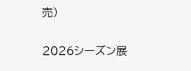売)

2026シーズン展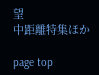望
中距離特集ほか

page top